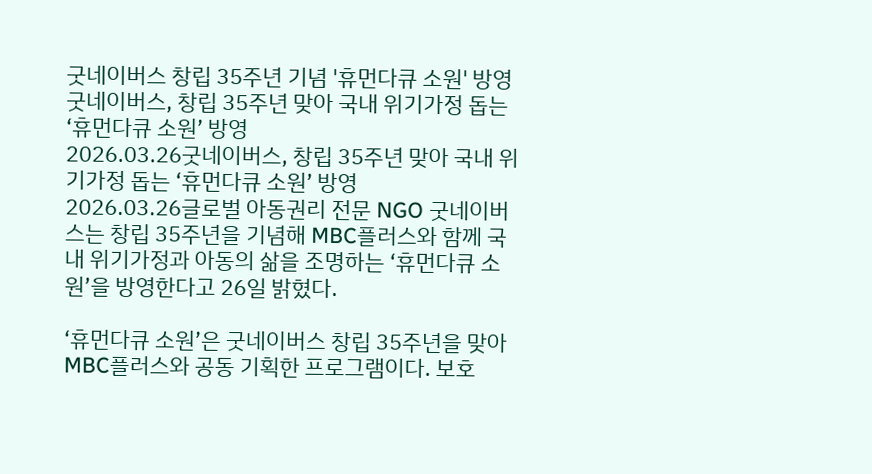굿네이버스 창립 35주년 기념 '휴먼다큐 소원' 방영
굿네이버스, 창립 35주년 맞아 국내 위기가정 돕는 ‘휴먼다큐 소원’ 방영
2026.03.26굿네이버스, 창립 35주년 맞아 국내 위기가정 돕는 ‘휴먼다큐 소원’ 방영
2026.03.26글로벌 아동권리 전문 NGO 굿네이버스는 창립 35주년을 기념해 MBC플러스와 함께 국내 위기가정과 아동의 삶을 조명하는 ‘휴먼다큐 소원’을 방영한다고 26일 밝혔다.

‘휴먼다큐 소원’은 굿네이버스 창립 35주년을 맞아 MBC플러스와 공동 기획한 프로그램이다. 보호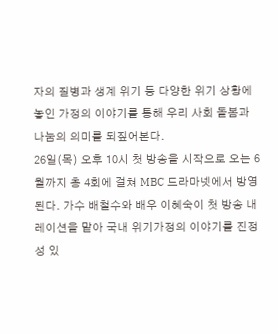자의 질병과 생계 위기 등 다양한 위기 상황에 놓인 가정의 이야기를 통해 우리 사회 돌봄과 나눔의 의미를 되짚어본다.
26일(목) 오후 10시 첫 방송을 시작으로 오는 6월까지 총 4회에 걸쳐 MBC 드라마넷에서 방영된다. 가수 배철수와 배우 이혜숙이 첫 방송 내레이션을 맡아 국내 위기가정의 이야기를 진정성 있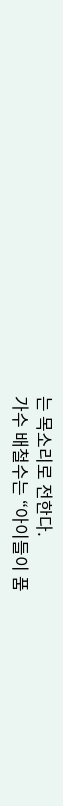는 목소리로 전한다.
가수 배철수는 “아이들이 품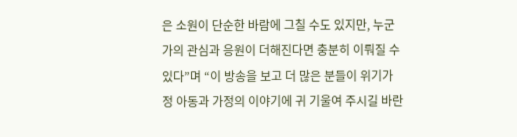은 소원이 단순한 바람에 그칠 수도 있지만, 누군가의 관심과 응원이 더해진다면 충분히 이뤄질 수 있다”며 “이 방송을 보고 더 많은 분들이 위기가정 아동과 가정의 이야기에 귀 기울여 주시길 바란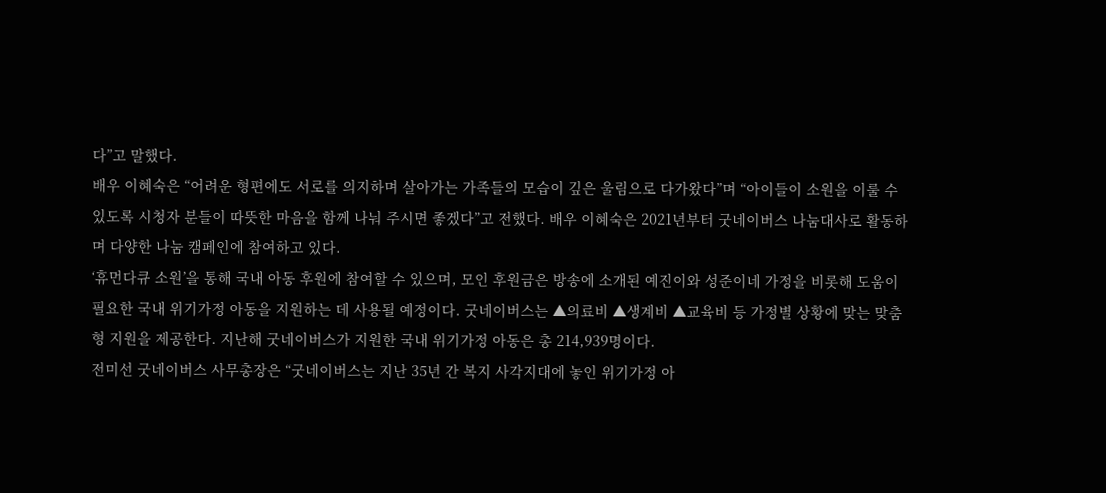다”고 말했다.
배우 이혜숙은 “어려운 형편에도 서로를 의지하며 살아가는 가족들의 모습이 깊은 울림으로 다가왔다”며 “아이들이 소원을 이룰 수 있도록 시청자 분들이 따뜻한 마음을 함께 나눠 주시면 좋겠다”고 전했다. 배우 이혜숙은 2021년부터 굿네이버스 나눔대사로 활동하며 다양한 나눔 캠페인에 참여하고 있다.
‘휴먼다큐 소원’을 통해 국내 아동 후원에 참여할 수 있으며, 모인 후원금은 방송에 소개된 예진이와 성준이네 가정을 비롯해 도움이 필요한 국내 위기가정 아동을 지원하는 데 사용될 예정이다. 굿네이버스는 ▲의료비 ▲생계비 ▲교육비 등 가정별 상황에 맞는 맞춤형 지원을 제공한다. 지난해 굿네이버스가 지원한 국내 위기가정 아동은 총 214,939명이다.
전미선 굿네이버스 사무총장은 “굿네이버스는 지난 35년 간 복지 사각지대에 놓인 위기가정 아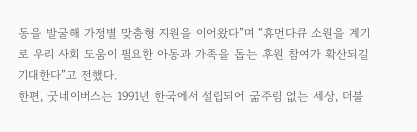동을 발굴해 가정별 맞춤형 지원을 이어왔다”며 “휴먼다큐 소원을 계기로 우리 사회 도움이 필요한 아동과 가족을 돕는 후원 참여가 확산되길 기대한다”고 전했다.
한편, 굿네이버스는 1991년 한국에서 설립되어 굶주림 없는 세상, 더불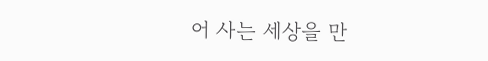어 사는 세상을 만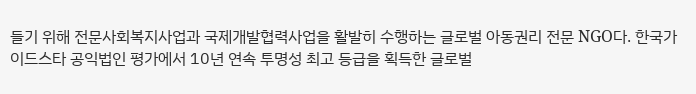들기 위해 전문사회복지사업과 국제개발협력사업을 활발히 수행하는 글로벌 아동권리 전문 NGO다. 한국가이드스타 공익법인 평가에서 10년 연속 투명성 최고 등급을 획득한 글로벌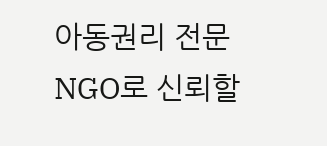아동권리 전문 NGO로 신뢰할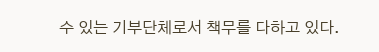수 있는 기부단체로서 책무를 다하고 있다.